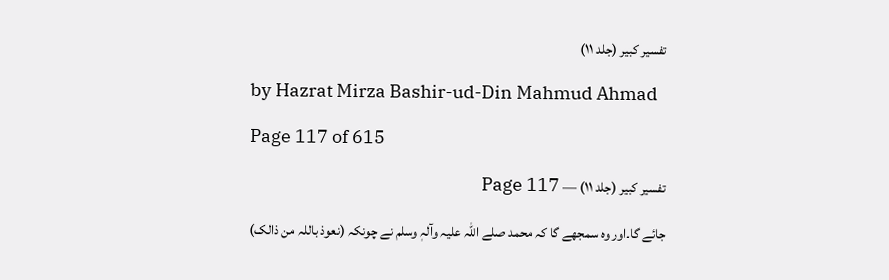تفسیر کبیر (جلد ۱۱)

by Hazrat Mirza Bashir-ud-Din Mahmud Ahmad

Page 117 of 615

تفسیر کبیر (جلد ۱۱) — Page 117

جائے گا۔اور وہ سمجھے گا کہ محمد صلے اللہ علیہ وآلہٖ وسلم نے چونکہ (نعوذ باللہ من ذالک)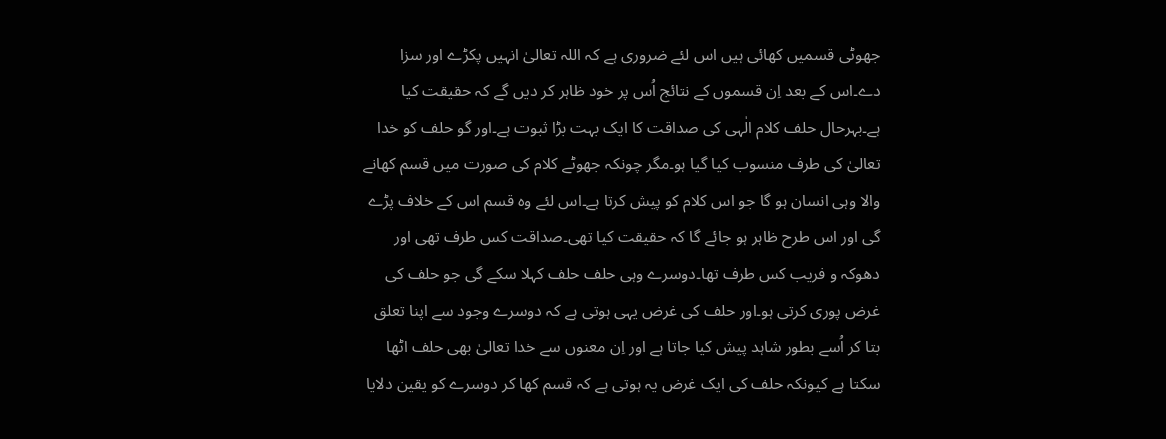جھوٹی قسمیں کھائی ہیں اس لئے ضروری ہے کہ اللہ تعالیٰ انہیں پکڑے اور سزا دے۔اس کے بعد اِن قسموں کے نتائج اُس پر خود ظاہر کر دیں گے کہ حقیقت کیا ہے۔بہرحال حلف کلام الٰہی کی صداقت کا ایک بہت بڑا ثبوت ہے۔اور گو حلف کو خدا تعالیٰ کی طرف منسوب کیا گیا ہو۔مگر چونکہ جھوٹے کلام کی صورت میں قسم کھانے والا وہی انسان ہو گا جو اس کلام کو پیش کرتا ہے۔اس لئے وہ قسم اس کے خلاف پڑے گی اور اس طرح ظاہر ہو جائے گا کہ حقیقت کیا تھی۔صداقت کس طرف تھی اور دھوکہ و فریب کس طرف تھا۔دوسرے وہی حلف حلف کہلا سکے گی جو حلف کی غرض پوری کرتی ہو۔اور حلف کی غرض یہی ہوتی ہے کہ دوسرے وجود سے اپنا تعلق بتا کر اُسے بطور شاہد پیش کیا جاتا ہے اور اِن معنوں سے خدا تعالیٰ بھی حلف اٹھا سکتا ہے کیونکہ حلف کی ایک غرض یہ ہوتی ہے کہ قسم کھا کر دوسرے کو یقین دلایا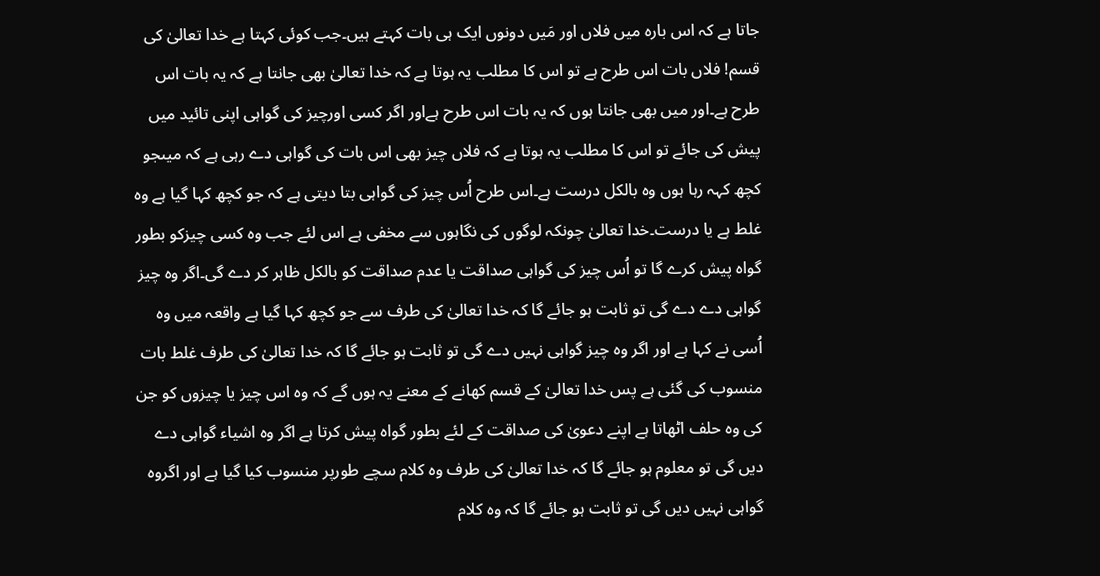جاتا ہے کہ اس بارہ میں فلاں اور مَیں دونوں ایک ہی بات کہتے ہیں۔جب کوئی کہتا ہے خدا تعالیٰ کی قسم! فلاں بات اس طرح ہے تو اس کا مطلب یہ ہوتا ہے کہ خدا تعالیٰ بھی جانتا ہے کہ یہ بات اس طرح ہے۔اور میں بھی جانتا ہوں کہ یہ بات اس طرح ہےاور اگر کسی اورچیز کی گواہی اپنی تائید میں پیش کی جائے تو اس کا مطلب یہ ہوتا ہے کہ فلاں چیز بھی اس بات کی گواہی دے رہی ہے کہ میںجو کچھ کہہ رہا ہوں وہ بالکل درست ہے۔اس طرح اُس چیز کی گواہی بتا دیتی ہے کہ جو کچھ کہا گیا ہے وہ غلط ہے یا درست۔خدا تعالیٰ چونکہ لوگوں کی نگاہوں سے مخفی ہے اس لئے جب وہ کسی چیزکو بطور گواہ پیش کرے گا تو اُس چیز کی گواہی صداقت یا عدم صداقت کو بالکل ظاہر کر دے گی۔اگر وہ چیز گواہی دے دے گی تو ثابت ہو جائے گا کہ خدا تعالیٰ کی طرف سے جو کچھ کہا گیا ہے واقعہ میں وہ اُسی نے کہا ہے اور اگر وہ چیز گواہی نہیں دے گی تو ثابت ہو جائے گا کہ خدا تعالیٰ کی طرف غلط بات منسوب کی گئی ہے پس خدا تعالیٰ کے قسم کھانے کے معنے یہ ہوں گے کہ وہ اس چیز یا چیزوں کو جن کی وہ حلف اٹھاتا ہے اپنے دعویٰ کی صداقت کے لئے بطور گواہ پیش کرتا ہے اگر وہ اشیاء گواہی دے دیں گی تو معلوم ہو جائے گا کہ خدا تعالیٰ کی طرف وہ کلام سچے طورپر منسوب کیا گیا ہے اور اگروہ گواہی نہیں دیں گی تو ثابت ہو جائے گا کہ وہ کلام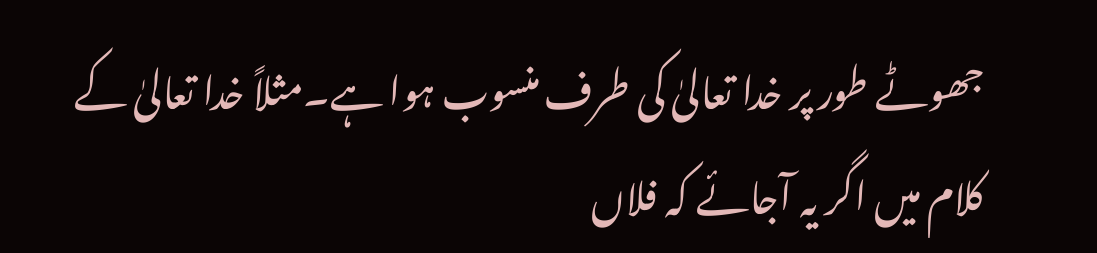جھوٹے طور پر خدا تعالیٰ کی طرف منسوب ہوا ہے۔مثلاً خدا تعالیٰ کے کلام میں اگر یہ آجائے کہ فلاں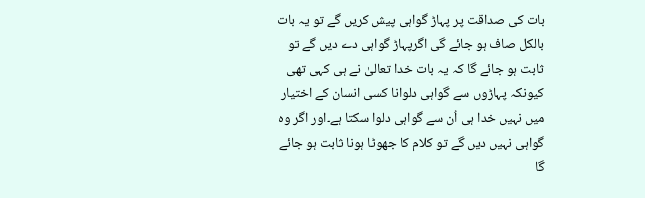بات کی صداقت پر پہاڑ گواہی پیش کریں گے تو یہ بات بالکل صاف ہو جائے گی اگرپہاڑ گواہی دے دیں گے تو ثابت ہو جائے گا کہ یہ بات خدا تعالیٰ نے ہی کہی تھی کیونکہ پہاڑوں سے گواہی دلوانا کسی انسان کے اختیار میں نہیں خدا ہی اُن سے گواہی دلوا سکتا ہے۔اور اگر وہ گواہی نہیں دیں گے تو کلام کا جھوٹا ہونا ثابت ہو جائے گا